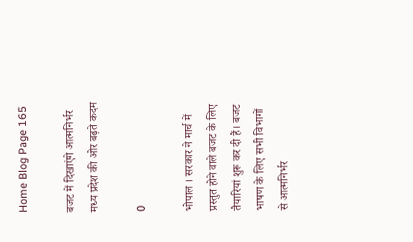Home Blog Page 165

बजट में दिखाएंगे आत्मनिर्भर मध्य प्रदेश की ओर बढ़ते कदम

0

भोपाल । सरकार ने मार्च में प्रस्तुत होने वाले बजट के लिए तैयारियां शुरू कर दी हैं। बजट भाषण के लिए सभी विभागों से आत्मनिर्भर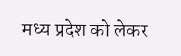मध्य प्रदेश को लेकर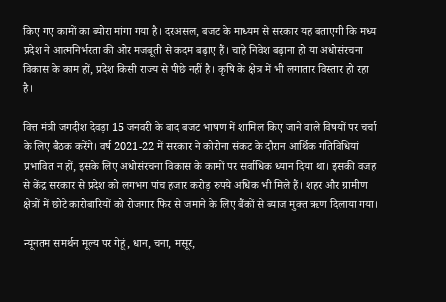किए गए कामों का ब्योरा मांगा गया है। दरअसल, बजट के माध्यम से सरकार यह बताएगी कि मध्य प्रदेश ने आत्मनिर्भरता की ओर मजबूती से कदम बढ़ाए हैं। चाहे निवेश बढ़ाना हो या अधोसंरचना विकास के काम हों, प्रदेश किसी राज्य से पीछे नहीं है। कृषि के क्षेत्र में भी लगातार विस्तार हो रहा है।

वित्त मंत्री जगदीश देवड़ा 15 जनवरी के बाद बजट भाषण में शामिल किए जाने वाले विषयों पर चर्चा के लिए बैठक करेंगे। वर्ष 2021-22 में सरकार ने कोरोना संकट के दौरान आर्थिक गतिविधियां प्रभावित न हों, इसके लिए अधोसंरचना विकास के कामों पर सर्वाधिक ध्यान दिया था। इसकी वजह से केंद्र सरकार से प्रदेश को लगभग पांच हजार करोड़ रुपये अधिक भी मिले हैं। शहर और ग्रामीण क्षेत्रों में छोटे कारोबारियों को रोजगार फिर से जमाने के लिए बैंकों से ब्याज मुक्त ऋण दिलाया गया।

न्यूनतम समर्थन मूल्य पर गेहूं, धान, चना, मसूर,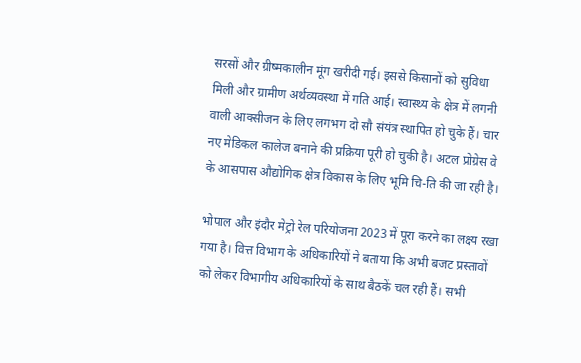सरसों और ग्रीष्मकालीन मूंग खरीदी गई। इससे किसानों को सुविधा मिली और ग्रामीण अर्थव्यवस्था में गति आई। स्वास्थ्य के क्षेत्र में लगनी वाली आक्सीजन के लिए लगभग दो सौ संयंत्र स्थापित हो चुके हैं। चार नए मेडिकल कालेज बनाने की प्रक्रिया पूरी हो चुकी है। अटल प्रोग्रेस वे के आसपास औद्योगिक क्षेत्र विकास के लिए भूमि चि-ति की जा रही है।

भोपाल और इंदौर मेट्रो रेल परियोजना 2023 में पूरा करने का लक्ष्य रखा गया है। वित्त विभाग के अधिकारियों ने बताया कि अभी बजट प्रस्तावों को लेकर विभागीय अधिकारियों के साथ बैठकें चल रही हैं। सभी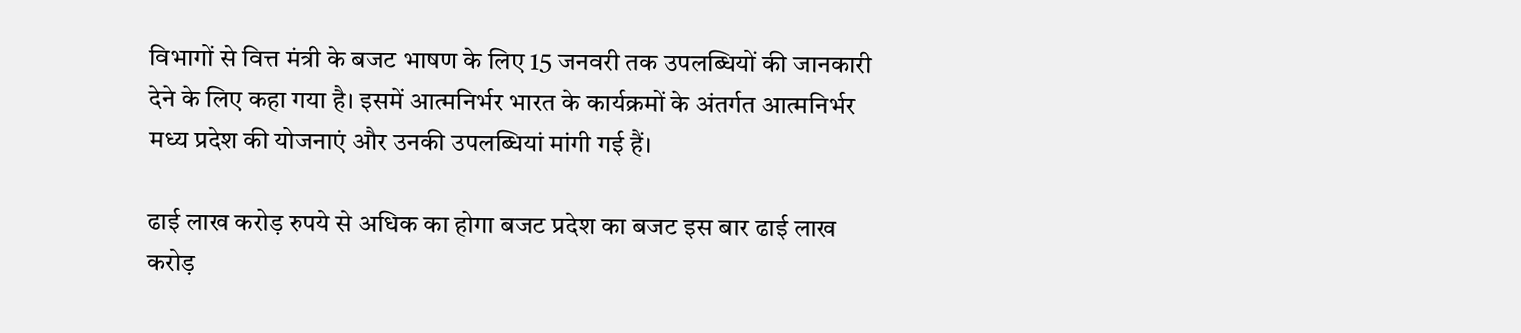विभागों से वित्त मंत्री के बजट भाषण के लिए 15 जनवरी तक उपलब्धियों की जानकारी देने के लिए कहा गया है। इसमें आत्मनिर्भर भारत के कार्यक्रमों के अंतर्गत आत्मनिर्भर मध्य प्रदेश की योजनाएं और उनकी उपलब्धियां मांगी गई हैं।

ढाई लाख करोड़ रुपये से अधिक का होगा बजट प्रदेश का बजट इस बार ढाई लाख करोड़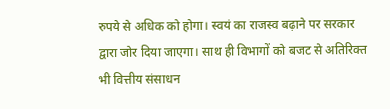रुपये से अधिक को होगा। स्वयं का राजस्व बढ़ाने पर सरकार द्वारा जोर दिया जाएगा। साथ ही विभागों को बजट से अतिरिक्त भी वित्तीय संसाधन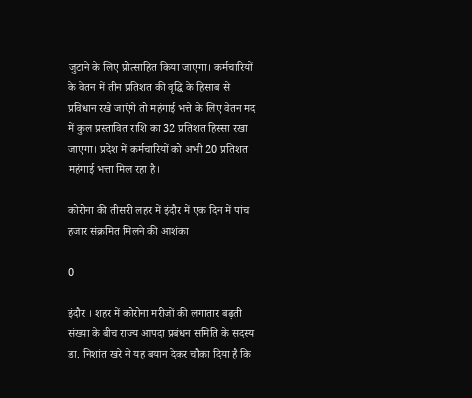जुटाने के लिए प्रोत्साहित किया जाएगा। कर्मचारियों के वेतन में तीन प्रतिशत की वृद्घि के हिसाब से प्रविधान रखे जाएंगे तो महंगाई भत्ते के लिए वेतन मद में कुल प्रस्तावित राशि का 32 प्रतिशत हिस्सा रखा जाएगा। प्रदेश में कर्मचारियों को अभी 20 प्रतिशत महंगाई भत्ता मिल रहा है।

कोरोना की तीसरी लहर में इंदौर में एक दिन में पांच हजार संक्रमित मिलने की आशंका

0

इंदौर । शहर में कोरोना मरीजों की लगातार बढ़ती संख्या के बीच राज्य आपदा प्रबंधन समिति के सदस्य डा. निशांत खरे ने यह बयान देकर चौका दिया है कि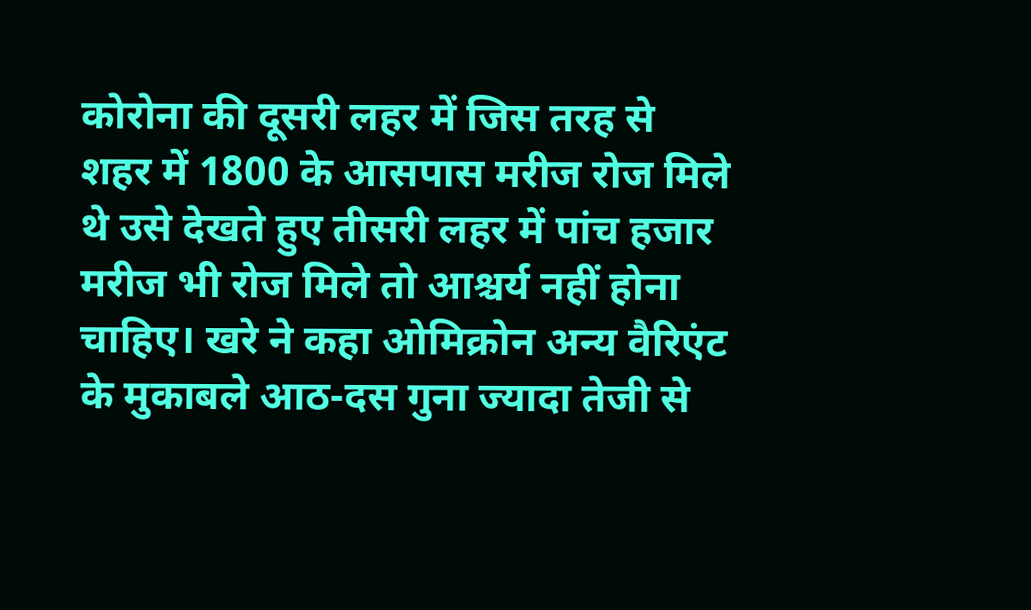कोरोना की दूसरी लहर में जिस तरह से शहर में 1800 के आसपास मरीज रोज मिले थे उसे देखते हुए तीसरी लहर में पांच हजार मरीज भी रोज मिले तो आश्चर्य नहीं होना चाहिए। खरे ने कहा ओमिक्रोन अन्य वैरिएंट के मुकाबले आठ-दस गुना ज्यादा तेजी से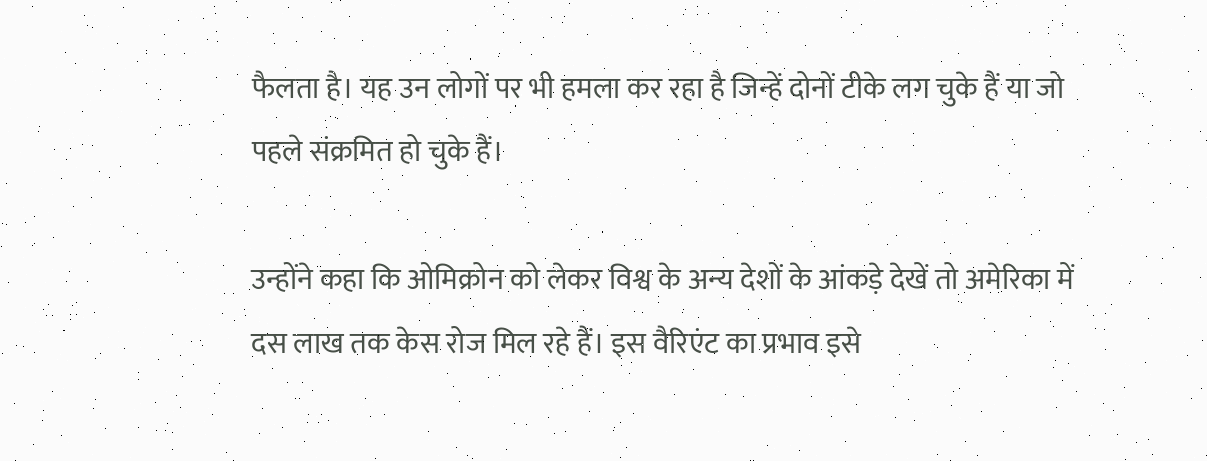फैलता है। यह उन लोगों पर भी हमला कर रहा है जिन्हें दोनों टीके लग चुके हैं या जो पहले संक्रमित हो चुके हैं।

उन्होंने कहा कि ओमिक्रोन को लेकर विश्व के अन्य देशों के आंकड़े देखें तो अमेरिका में दस लाख तक केस रोज मिल रहे हैं। इस वैरिएंट का प्रभाव इसे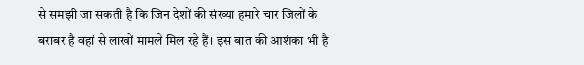से समझी जा सकती है कि जिन देशों की संख्या हमारे चार जिलों के बराबर है वहां से लाखों मामले मिल रहे हैं। इस बात की आशंका भी है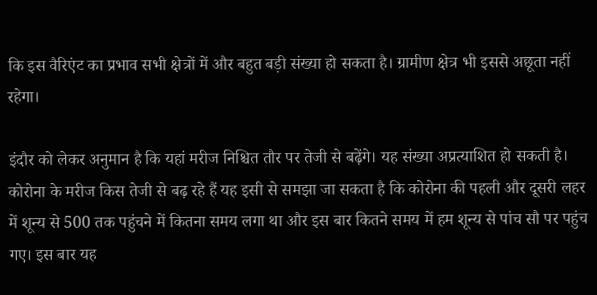कि इस वैरिएंट का प्रभाव सभी क्षेत्रों में और बहुत बड़ी संख्या हो सकता है। ग्रामीण क्षेत्र भी इससे अछूता नहीं रहेगा।

इंदौर को लेकर अनुमान है कि यहां मरीज निश्चित तौर पर तेजी से बढ़ेंगे। यह संख्या अप्रत्याशित हो सकती है। कोरोना के मरीज किस तेजी से बढ़ रहे हैं यह इसी से समझा जा सकता है कि कोरोना की पहली और दूसरी लहर में शून्य से 500 तक पहुंचने में कितना समय लगा था और इस बार कितने समय में हम शून्य से पांच सौ पर पहुंच गए। इस बार यह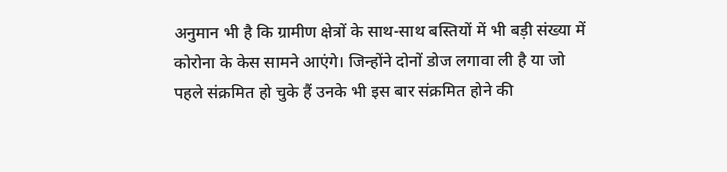अनुमान भी है कि ग्रामीण क्षेत्रों के साथ-साथ बस्तियों में भी बड़ी संख्या में कोरोना के केस सामने आएंगे। जिन्होंने दोनों डोज लगावा ली है या जो पहले संक्रमित हो चुके हैं उनके भी इस बार संक्रमित होने की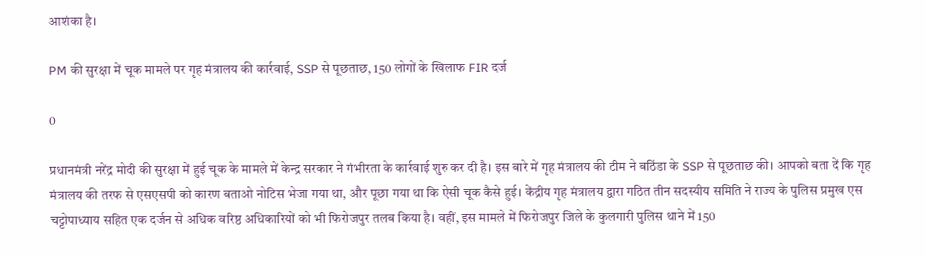आशंका है।

PM की सुरक्षा में चूक मामले पर गृह मंत्रालय की कार्रवाई, SSP से पूछताछ, 150 लोगों के खिलाफ FIR दर्ज

0

प्रधानमंत्री नरेंद्र मोदी की सुरक्षा में हुई चूक के मामले में केन्द्र सरकार ने गंभीरता के कार्रवाई शुरु कर दी है। इस बारे में गृह मंत्रालय की टीम ने बठिंडा के SSP से पूछताछ की। आपको बता दें कि गृह मंत्रालय की तरफ से एसएसपी को कारण बताओ नोटिस भेजा गया था, और पूछा गया था कि ऐसी चूक कैसे हुई। केंद्रीय गृह मंत्रालय द्वारा गठित तीन सदस्यीय समिति ने राज्य के पुलिस प्रमुख एस चट्टोपाध्याय सहित एक दर्जन से अधिक वरिष्ठ अधिकारियों को भी फिरोजपुर तलब किया है। वहीं, इस मामले में फिरोजपुर जिले के कुलगारी पुलिस थाने में 150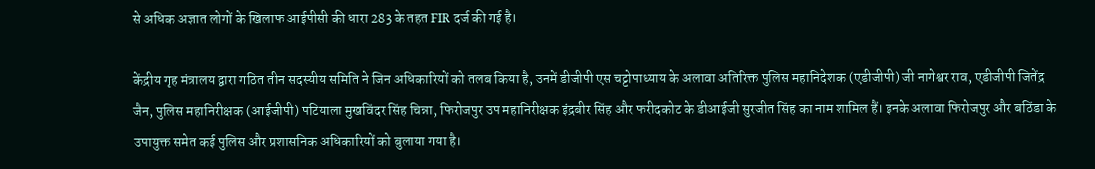से अधिक अज्ञात लोगों के खिलाफ आईपीसी की धारा 283 के तहत FIR दर्ज की गई है।

केंद्रीय गृह मंत्रालय द्वारा गठित तीन सदस्यीय समिति ने जिन अधिकारियों को तलब किया है, उनमें डीजीपी एस चट्टोपाध्याय के अलावा अतिरिक्त पुलिस महानिदेशक (एडीजीपी) जी नागेश्वर राव, एडीजीपी जितेंद्र जैन, पुलिस महानिरीक्षक (आईजीपी) पटियाला मुखविंदर सिंह चिन्ना, फिरोजपुर उप महानिरीक्षक इंद्रबीर सिंह और फरीदकोट के डीआईजी सुरजीत सिंह का नाम शामिल हैं। इनके अलावा फिरोजपुर और बठिंडा के उपायुक्त समेत कई पुलिस और प्रशासनिक अधिकारियों को बुलाया गया है।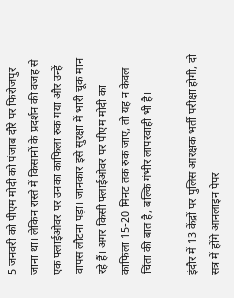5 जनवरी को पीएम मोदी को पंजाब दौरे पर फिरोजपुर जाना था। लेकिन रास्ते में किसानों के प्रदर्शन की वजह से एक फ्लाईओवर पर उनका काफिला रुक गया और उन्हें वापस लौटना पड़ा। जानकार इसे सुरक्षा में भारी चूक मान रहे हैं। अगर किसी फ्लाईओवर पर पीएम मोदी का काफिला 15-20 मिनट तक रुक जाए, तो यह न केवल चिंता की बात है, बल्कि गंभीर लापरवाही भी है।

इंदौर में 13 केंद्रों पर पुलिस आरक्षक भर्ती परीक्षा होगी, दो सत्र में होंगे आनलाइन पेपर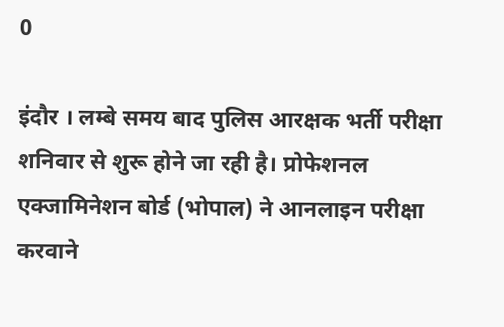0

इंदौर । लम्बे समय बाद पुलिस आरक्षक भर्ती परीक्षा शनिवार से शुरू होने जा रही है। प्रोफेशनल एक्जामिनेशन बोर्ड (भोपाल) ने आनलाइन परीक्षा करवाने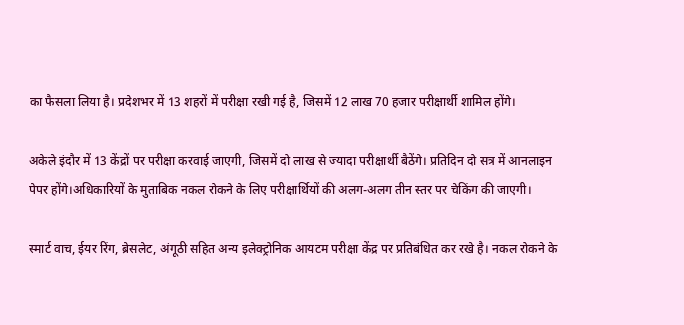का फैसला लिया है। प्रदेशभर में 13 शहरों में परीक्षा रखी गई है, जिसमें 12 लाख 70 हजार परीक्षार्थी शामिल होंगे।

अकेले इंदौर में 13 केंद्रों पर परीक्षा करवाई जाएगी, जिसमें दो लाख से ज्यादा परीक्षार्थी बैठेंगे। प्रतिदिन दो सत्र में आनलाइन पेपर होंगे।अधिकारियों के मुताबिक नकल रोकने के लिए परीक्षार्थियों की अलग-अलग तीन स्तर पर चेकिंग की जाएगी।

स्मार्ट वाच, ईयर रिंग, ब्रेसलेट, अंगूठी सहित अन्य इलेक्ट्रोनिक आयटम परीक्षा केंद्र पर प्रतिबंधित कर रखे है। नकल रोकने के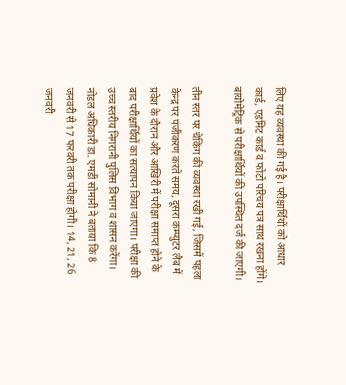लिए यह व्यवस्था की गई है। परीक्षार्थियों को आधार कार्ड, एडमिट कार्ड व फोटो परिचय पत्र साथ रखना होंगे। बायोमेट्रिक से परीक्षार्थियों की उपस्थित दर्ज की जाएगी।

तीन स्तर पर चेकिंग की व्यवस्था रखी गई, जिसमें पहला केन्द्र पर पंजीकरण करते समय, दूसरा कम्प्युटर लैब में प्रवेश के दौरान और आखिरी में परीक्षा समाप्त होने के बाद परीक्षार्थियों का सत्यापन किया जाएगा। परीक्षा की उच्च स्तरीय निगरानी पुलिस विभाग व शासन करेंगा। नोडल अधिकारी डा. एमडी सोमानी ने बताया कि 8 जनवरी से 17 फरवरी तक परीक्षा होगी। 14, 21, 26 जनवरी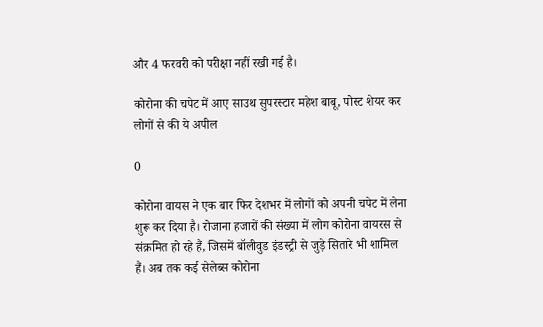और 4 फरवरी को परीक्षा नहीं रखी गई है।

कोरोना की चपेट में आए साउथ सुपरस्टार महेश बाबू, पोस्ट शेयर कर लोगों से की ये अपील

0

कोरोना वायस ने एक बार फिर देशभर में लोगों को अपनी चपेट में लेना शुरू कर दिया है। रोजाना हजारों की संख्या में लोग कोरोना वायरस से संक्रमित हो रहे हैं, जिसमें बॉलीवुड इंडस्ट्री से जुड़े सितारे भी शामिल हैं। अब तक कई सेलेब्स कोरोना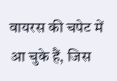वायरस की चपेट में आ चुके हैं, जिस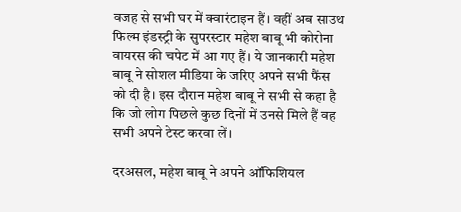वजह से सभी घर में क्वारंटाइन हैं। वहीं अब साउथ फिल्म इंडस्ट्री के सुपरस्टार महेश बाबू भी कोरोना वायरस की चपेट में आ गए हैं। ये जानकारी महेश बाबू ने सोशल मीडिया के जरिए अपने सभी फैंस को दी है। इस दौरान महेश बाबू ने सभी से कहा है कि जो लोग पिछले कुछ दिनों में उनसे मिले हैं वह सभी अपने टेस्ट करवा लें।

दरअसल, महेश बाबू ने अपने ऑफिशियल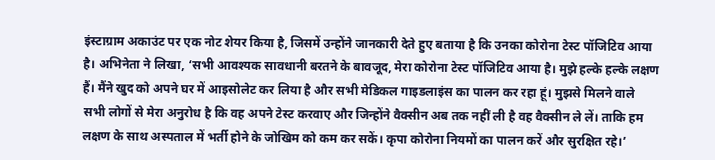इंस्टाग्राम अकाउंट पर एक नोट शेयर किया है, जिसमें उन्होंने जानकारी देते हुए बताया है कि उनका कोरोना टेस्ट पॉजिटिव आया है। अभिनेता ने लिखा, ‘सभी आवश्यक सावधानी बरतने के बावजूद, मेरा कोरोना टेस्ट पॉजिटिव आया है। मुझे हल्के हल्के लक्षण हैं। मैंने खुद को अपने घर में आइसोलेट कर लिया है और सभी मेडिकल गाइडलाइंस का पालन कर रहा हूं। मुझसे मिलने वाले सभी लोगों से मेरा अनुरोध है कि वह अपने टेस्ट करवाए और जिन्होंने वैक्सीन अब तक नहीं ली है वह वैक्सीन ले लें। ताकि हम लक्षण के साथ अस्पताल में भर्ती होने के जोखिम को कम कर सकें। कृपा कोरोना नियमों का पालन करें और सुरक्षित रहे।’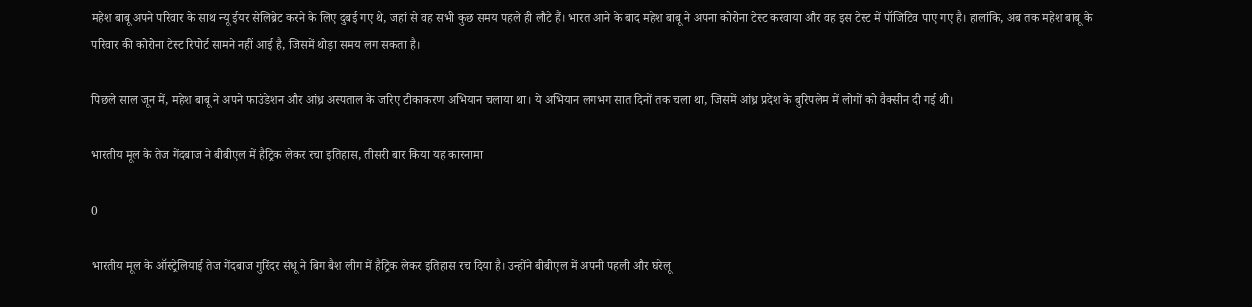महेश बाबू अपने परिवार के साथ न्यू ईयर सेलिब्रेट करने के लिए दुबई गए थे, जहां से वह सभी कुछ समय पहले ही लौटे हैं। भारत आने के बाद महेश बाबू ने अपना कोरोना टेस्ट करवाया और वह इस टेस्ट में पॉजिटिव पाए गए है। हालांकि, अब तक महेश बाबू के परिवार की कोरोना टेस्ट रिपोर्ट सामने नहीं आई है, जिसमें थोड़ा समय लग सकता है।

पिछले साल जून में, महेश बाबू ने अपने फाउंडेशन और आंध्र अस्पताल के जरिए टीकाकरण अभियान चलाया था। ये अभियान लगभग सात दिनों तक चला था, जिसमें आंध्र प्रदेश के बुरिपलेम में लोगों को वैक्सीन दी गई थी।

भारतीय मूल के तेज गेंदबाज ने बीबीएल में हैट्रिक लेकर रचा इतिहास, तीसरी बार किया यह कारनामा

0

भारतीय मूल के ऑस्ट्रेलियाई तेज गेंदबाज गुरिंदर संधू ने बिग बैश लीग में हैट्रिक लेकर इतिहास रच दिया है। उन्होंने बीबीएल में अपनी पहली और घरेलू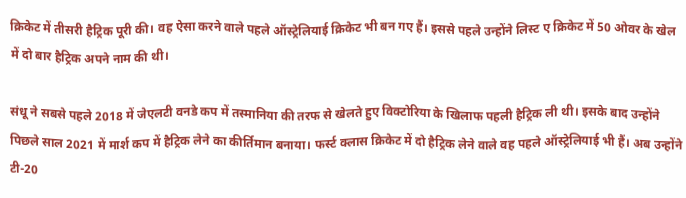क्रिकेट में तीसरी हैट्रिक पूरी की। वह ऐसा करने वाले पहले ऑस्ट्रेलियाई क्रिकेट भी बन गए हैं। इससे पहले उन्होंने लिस्ट ए क्रिकेट में 50 ओवर के खेल में दो बार हैट्रिक अपने नाम की थी।

संधू ने सबसे पहले 2018 में जेएलटी वनडे कप में तस्मानिया की तरफ से खेलते हुए विक्टोरिया के खिलाफ पहली हैट्रिक ली थी। इसके बाद उन्होंने पिछले साल 2021 में मार्श कप में हैट्रिक लेने का कीर्तिमान बनाया। फर्स्ट क्लास क्रिकेट में दो हैट्रिक लेने वाले वह पहले ऑस्ट्रेलियाई भी हैं। अब उन्होंने टी-20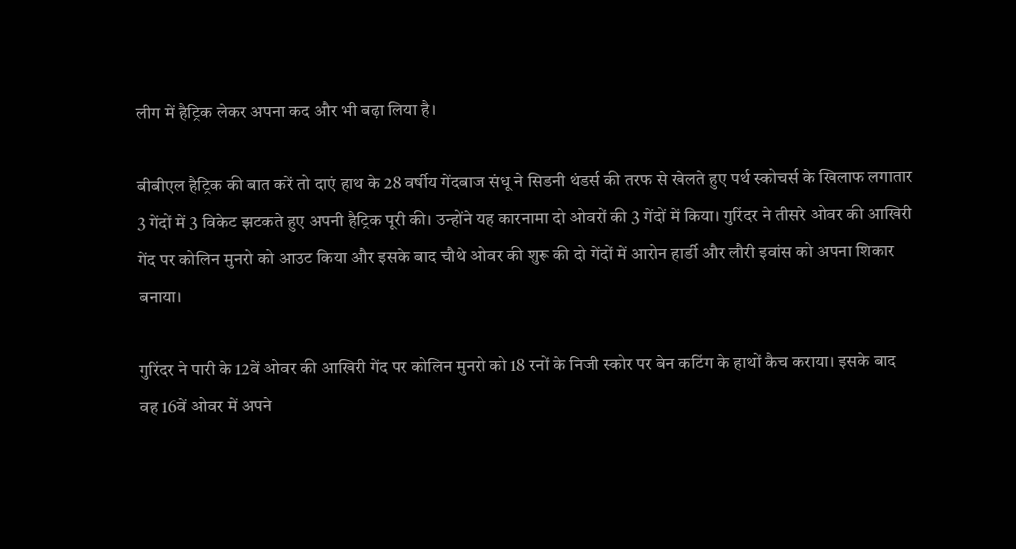लीग में हैट्रिक लेकर अपना कद और भी बढ़ा लिया है।

बीबीएल हैट्रिक की बात करें तो दाएं हाथ के 28 वर्षीय गेंदबाज संधू ने सिडनी थंडर्स की तरफ से खेलते हुए पर्थ स्कोचर्स के खिलाफ लगातार 3 गेंदों में 3 विकेट झटकते हुए अपनी हैट्रिक पूरी की। उन्होंने यह कारनामा दो ओवरों की 3 गेंदों में किया। गुरिंदर ने तीसरे ओवर की आखिरी गेंद पर कोलिन मुनरो को आउट किया और इसके बाद चौथे ओवर की शुरू की दो गेंदों में आरोन हार्डी और लौरी इवांस को अपना शिकार बनाया।

गुरिंदर ने पारी के 12वें ओवर की आखिरी गेंद पर कोलिन मुनरो को 18 रनों के निजी स्कोर पर बेन कटिंग के हाथों कैच कराया। इसके बाद वह 16वें ओवर में अपने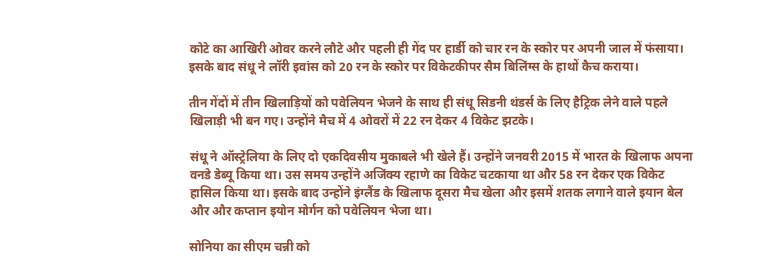कोटे का आखिरी ओवर करने लौटे और पहली ही गेंद पर हार्डी को चार रन के स्कोर पर अपनी जाल में फंसाया। इसके बाद संधू ने लॉरी इवांस को 20 रन के स्कोर पर विकेटकीपर सैम बिलिंग्स के हाथों कैच कराया।

तीन गेंदों में तीन खिलाड़ियों को पवेलियन भेजने के साथ ही संधू सिडनी थंडर्स के लिए हैट्रिक लेने वाले पहले खिलाड़ी भी बन गए। उन्होंने मैच में 4 ओवरों में 22 रन देकर 4 विकेट झटके।

संधू ने ऑस्ट्रेलिया के लिए दो एकदिवसीय मुकाबले भी खेले हैं। उन्होंने जनवरी 2015 में भारत के खिलाफ अपना वनडे डेब्यू किया था। उस समय उन्होंने अजिंक्य रहाणे का विकेट चटकाया था और 58 रन देकर एक विकेट हासिल किया था। इसके बाद उन्होंने इंग्लैंड के खिलाफ दूसरा मैच खेला और इसमें शतक लगाने वाले इयान बेल और और कप्तान इयोन मोर्गन को पवेलियन भेजा था।

सोनिया का सीएम चन्नी को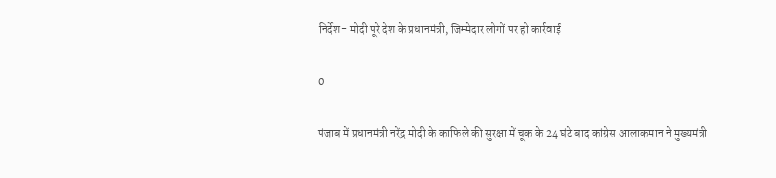निर्देश- मोदी पूरे देश के प्रधानमंत्री, जिम्मेदार लोगों पर हो कार्रवाई

0

पंजाब में प्रधानमंत्री नरेंद्र मोदी के काफिले की सुरक्षा में चूक के 24 घंटे बाद कांग्रेस आलाकमान ने मुख्यमंत्री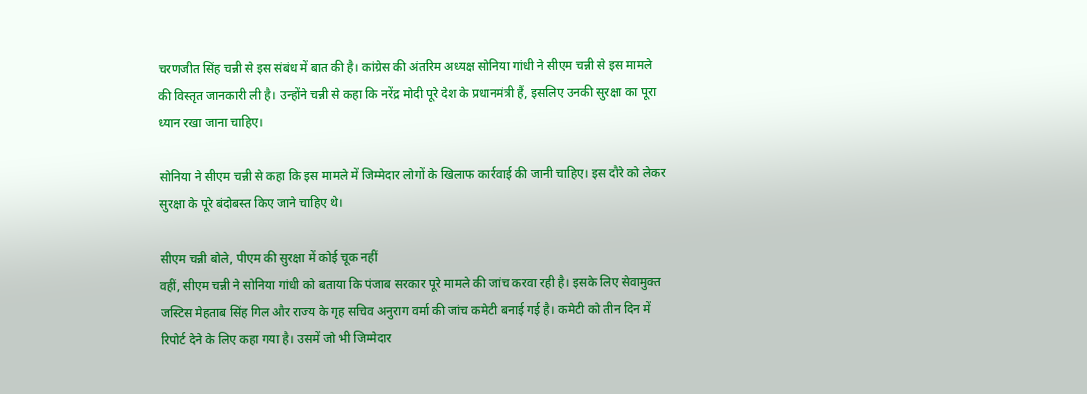चरणजीत सिंह चन्नी से इस संबंध में बात की है। कांग्रेस की अंतरिम अध्यक्ष सोनिया गांधी ने सीएम चन्नी से इस मामले की विस्तृत जानकारी ली है। उन्होंने चन्नी से कहा कि नरेंद्र मोदी पूरे देश के प्रधानमंत्री हैं, इसलिए उनकी सुरक्षा का पूरा ध्यान रखा जाना चाहिए।

सोनिया ने सीएम चन्नी से कहा कि इस मामले में जिम्मेदार लोगों के खिलाफ कार्रवाई की जानी चाहिए। इस दौरे को लेकर सुरक्षा के पूरे बंदोबस्त किए जाने चाहिए थे।

सीएम चन्नी बोले, पीएम की सुरक्षा में कोई चूक नहीं
वहीं, सीएम चन्नी ने सोनिया गांधी को बताया कि पंजाब सरकार पूरे मामले की जांच करवा रही है। इसके लिए सेवामुक्त जस्टिस मेहताब सिंह गिल और राज्य के गृह सचिव अनुराग वर्मा की जांच कमेटी बनाई गई है। कमेटी को तीन दिन में रिपोर्ट देने के लिए कहा गया है। उसमें जो भी जिम्मेदार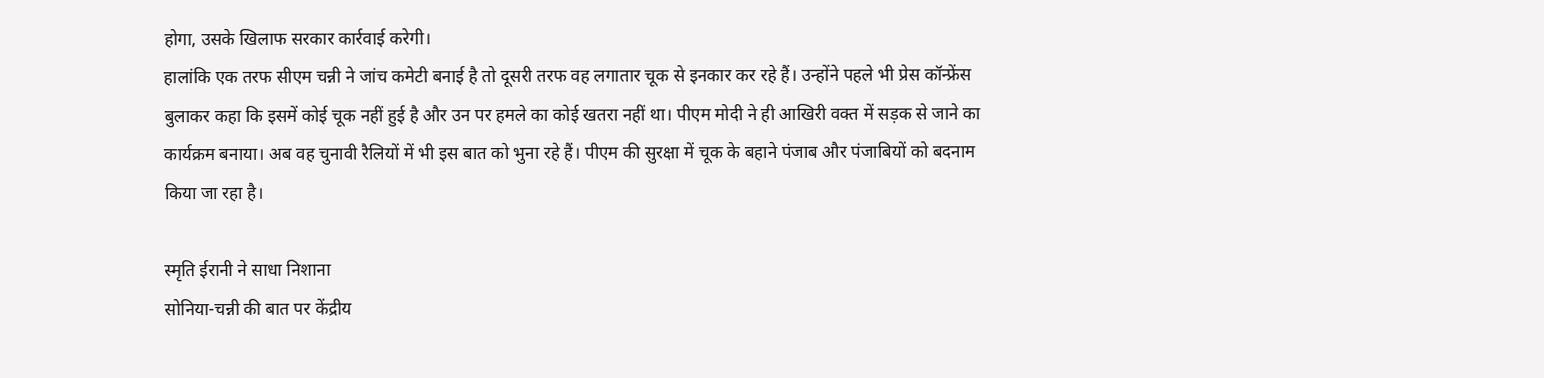होगा, उसके खिलाफ सरकार कार्रवाई करेगी।
हालांकि एक तरफ सीएम चन्नी ने जांच कमेटी बनाई है तो दूसरी तरफ वह लगातार चूक से इनकार कर रहे हैं। उन्होंने पहले भी प्रेस कॉन्फ्रेंस बुलाकर कहा कि इसमें कोई चूक नहीं हुई है और उन पर हमले का कोई खतरा नहीं था। पीएम मोदी ने ही आखिरी वक्त में सड़क से जाने का कार्यक्रम बनाया। अब वह चुनावी रैलियों में भी इस बात को भुना रहे हैं। पीएम की सुरक्षा में चूक के बहाने पंजाब और पंजाबियों को बदनाम किया जा रहा है।

स्मृति ईरानी ने साधा निशाना
सोनिया-चन्नी की बात पर केंद्रीय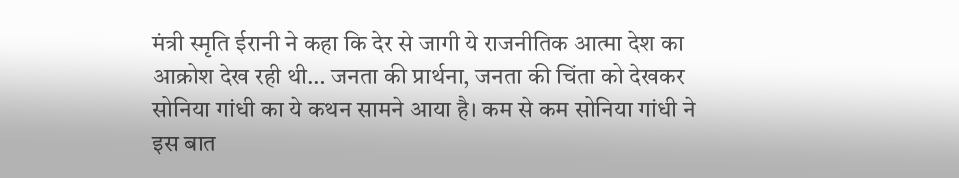मंत्री स्मृति ईरानी ने कहा कि देर से जागी ये राजनीतिक आत्मा देश का आक्रोश देख रही थी… जनता की प्रार्थना, जनता की चिंता को देखकर सोनिया गांधी का ये कथन सामने आया है। कम से कम सोनिया गांधी ने इस बात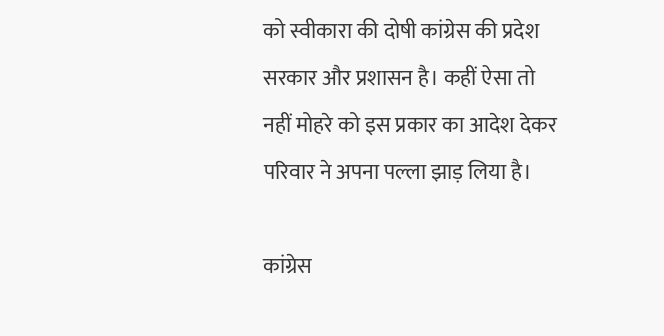को स्वीकारा की दोषी कांग्रेस की प्रदेश सरकार और प्रशासन है। कहीं ऐसा तो नहीं मोहरे को इस प्रकार का आदेश देकर परिवार ने अपना पल्ला झाड़ लिया है।

कांग्रेस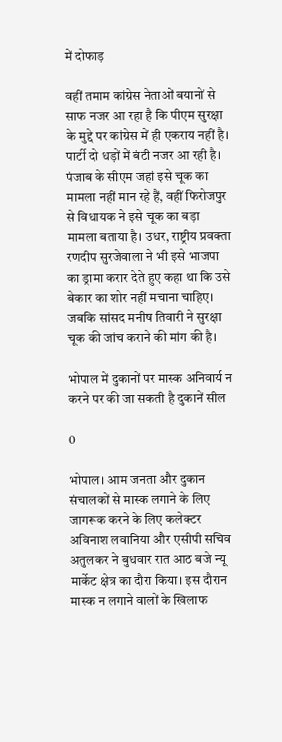में दोफाड़

वहीं तमाम कांग्रेस नेताओं बयानों से साफ नजर आ रहा है कि पीएम सुरक्षा के मुद्दे पर कांग्रेस में ही एकराय नहीं है। पार्टी दो धड़ों में बंटी नजर आ रही है। पंजाब के सीएम जहां इसे चूक का मामला नहीं मान रहे हैं, वहीं फिरोजपुर से विधायक ने इसे चूक का बड़ा मामला बताया है। उधर, राष्ट्रीय प्रवक्ता रणदीप सुरजेवाला ने भी इसे भाजपा का ड्रामा करार देते हुए कहा था कि उसे बेकार का शोर नहीं मचाना चाहिए। जबकि सांसद मनीष तिवारी ने सुरक्षा चूक की जांच कराने की मांग की है।

भोपाल में दुकानों पर मास्क अनिवार्य न करने पर की जा सकती है दुकानें सील

0

भोपाल। आम जनता और दुकान संचालकों से मास्क लगाने के लिए जागरूक करने के लिए कलेक्टर अविनाश लवानिया और एसीपी सचिव अतुलकर ने बुधवार रात आठ बजे न्यू मार्केट क्षेत्र का दौरा किया। इस दौरान मास्क न लगाने वालों के खिलाफ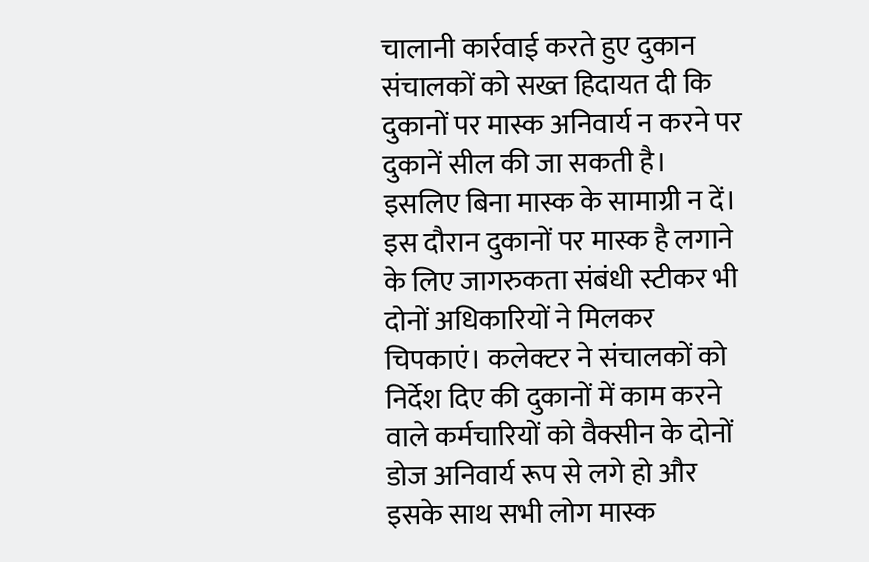चालानी कार्रवाई करते हुए दुकान संचालकों को सख्त हिदायत दी कि दुकानों पर मास्क अनिवार्य न करने पर दुकानें सील की जा सकती है। इसलिए बिना मास्क के सामाग्री न दें। इस दौरान दुकानों पर मास्क है लगाने के लिए जागरुकता संबंधी स्टीकर भी दोनों अधिकारियों ने मिलकर चिपकाएं। कलेक्टर ने संचालकों को निर्देश दिए की दुकानों में काम करने वाले कर्मचारियों को वैक्सीन के दोनों डोज अनिवार्य रूप से लगे हो और इसके साथ सभी लोग मास्क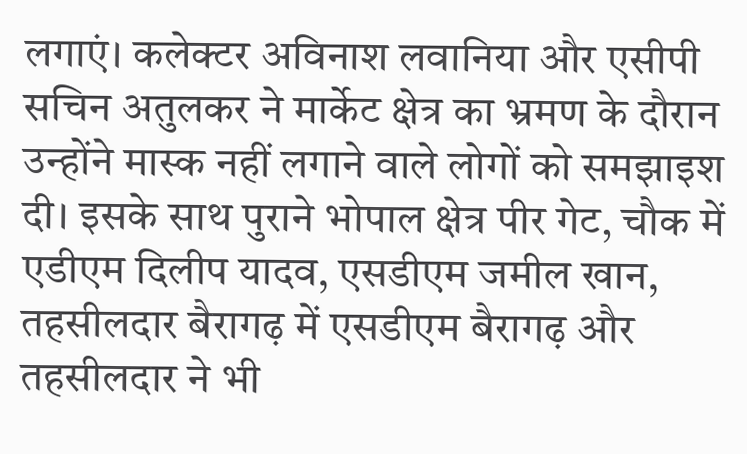लगाएं। कलेक्टर अविनाश लवानिया और एसीपी सचिन अतुलकर ने मार्केट क्षेत्र का भ्रमण के दौरान उन्होंने मास्क नहीं लगाने वाले लोगों को समझाइश दी। इसके साथ पुराने भोपाल क्षेत्र पीर गेट, चौक में एडीएम दिलीप यादव, एसडीएम जमील खान, तहसीलदार बैरागढ़ में एसडीएम बैरागढ़ और तहसीलदार ने भी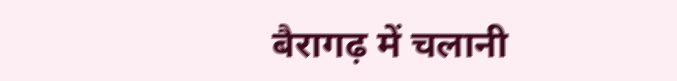बैरागढ़ में चलानी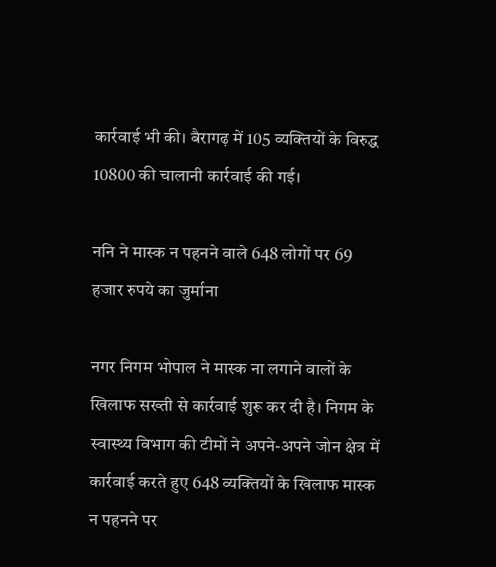कार्रवाई भी की। बैरागढ़ में 105 व्यक्तियों के विरुद्ध 10800 की चालानी कार्रवाई की गई।

ननि ने मास्क न पहनने वाले 648 लोगों पर 69 हजार रुपये का जुर्माना

नगर निगम भोपाल ने मास्क ना लगाने वालों के खिलाफ सख्ती से कार्रवाई शुरू कर दी है। निगम के स्वास्थ्य विभाग की टीमों ने अपने-अपने जोन क्षेत्र में कार्रवाई करते हुए 648 व्यक्तियों के खिलाफ मास्क न पहनने पर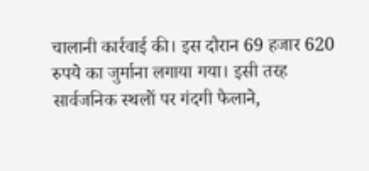चालानी कार्रवाई की। इस दौरान 69 हजार 620 रुपये का जुर्माना लगाया गया। इसी तरह सार्वजनिक स्थलों पर गंदगी फैलाने,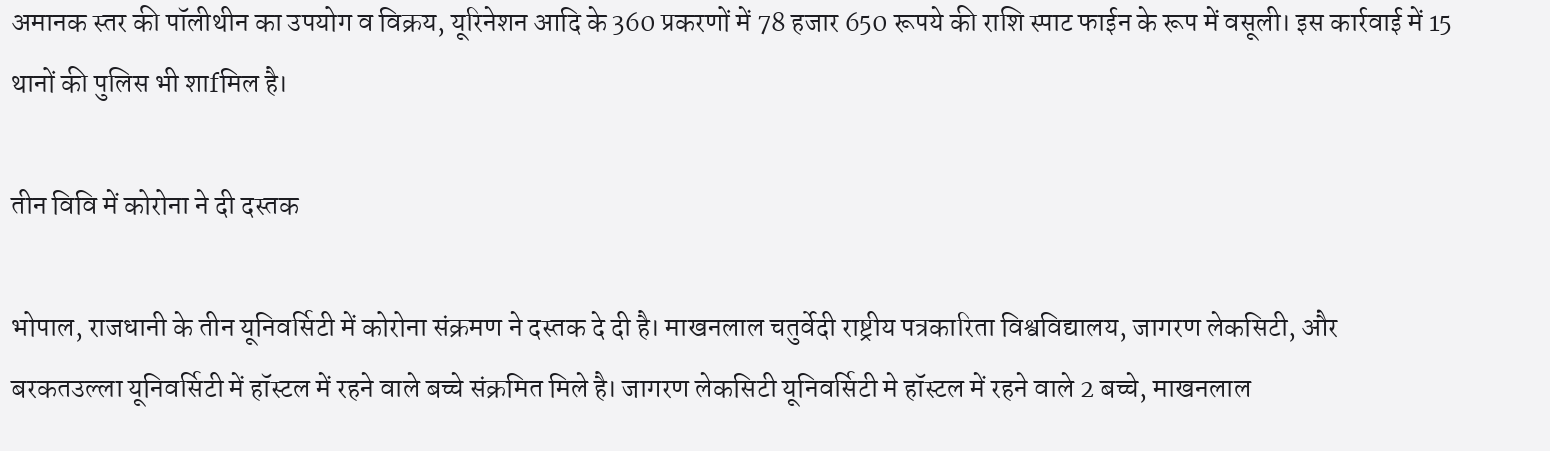अमानक स्तर की पॉलीथीन का उपयोग व विक्रय, यूरिनेशन आदि के 360 प्रकरणों में 78 हजार 650 रूपये की राशि स्पाट फाईन के रूप में वसूली। इस कार्रवाई में 15 थानों की पुलिस भी शाfमिल है।

तीन विवि में कोरोना ने दी दस्तक

भोपाल, राजधानी के तीन यूनिवर्सिटी में कोरोना संक्रमण ने दस्तक दे दी है। माखनलाल चतुर्वेदी राष्ट्रीय पत्रकारिता विश्वविद्यालय, जागरण लेकसिटी, और बरकतउल्ला यूनिवर्सिटी में हॉस्टल में रहने वाले बच्चे संक्रमित मिले है। जागरण लेकसिटी यूनिवर्सिटी मे हॉस्टल में रहने वाले 2 बच्चे, माखनलाल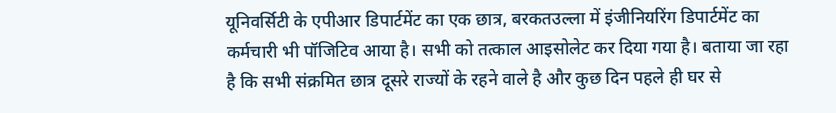यूनिवर्सिटी के एपीआर डिपार्टमेंट का एक छात्र, बरकतउल्ला में इंजीनियरिंग डिपार्टमेंट का कर्मचारी भी पॉजिटिव आया है। सभी को तत्काल आइसोलेट कर दिया गया है। बताया जा रहा है कि सभी संक्रमित छात्र दूसरे राज्यों के रहने वाले है और कुछ दिन पहले ही घर से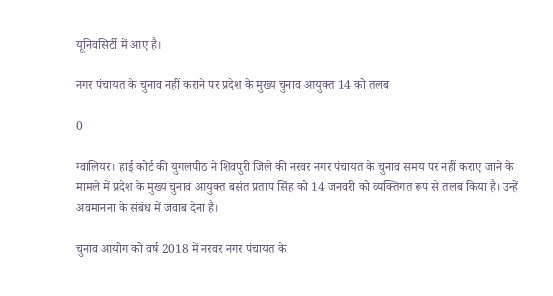यूनिवसिर्टी में आए है।

नगर पंचायत के चुनाव नहीं कराने पर प्रदेश के मुख्य चुनाव आयुक्त 14 को तलब

0

ग्वालियर। हाई कोर्ट की युगलपीठ ने शिवपुरी जिले की नरवर नगर पंचायत के चुनाव समय पर नहीं कराए जाने के मामले में प्रदेश के मुख्य चुनाव आयुक्त बसंत प्रताप सिंह को 14 जनवरी को व्यक्तिगत रूप से तलब किया है। उन्हें अवमानना के संबंध में जवाब देना है।

चुनाव आयोग को वर्ष 2018 में नरवर नगर पंचायत के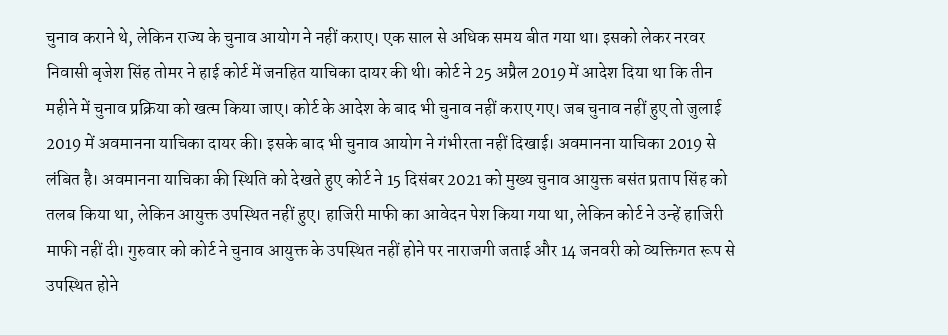चुनाव कराने थे, लेकिन राज्य के चुनाव आयोग ने नहीं कराए। एक साल से अधिक समय बीत गया था। इसको लेकर नरवर निवासी बृजेश सिंह तोमर ने हाई कोर्ट में जनहित याचिका दायर की थी। कोर्ट ने 25 अप्रैल 2019 में आदेश दिया था कि तीन महीने में चुनाव प्रक्रिया को खत्म किया जाए। कोर्ट के आदेश के बाद भी चुनाव नहीं कराए गए। जब चुनाव नहीं हुए तो जुलाई 2019 में अवमानना याचिका दायर की। इसके बाद भी चुनाव आयोग ने गंभीरता नहीं दिखाई। अवमानना याचिका 2019 से लंबित है। अवमानना याचिका की स्थिति को देखते हुए कोर्ट ने 15 दिसंबर 2021 को मुख्य चुनाव आयुक्त बसंत प्रताप सिंह को तलब किया था, लेकिन आयुक्त उपस्थित नहीं हुए। हाजिरी माफी का आवेदन पेश किया गया था, लेकिन कोर्ट ने उन्हें हाजिरी माफी नहीं दी। गुरुवार को कोर्ट ने चुनाव आयुक्त के उपस्थित नहीं होने पर नाराजगी जताई और 14 जनवरी को व्यक्तिगत रूप से उपस्थित होने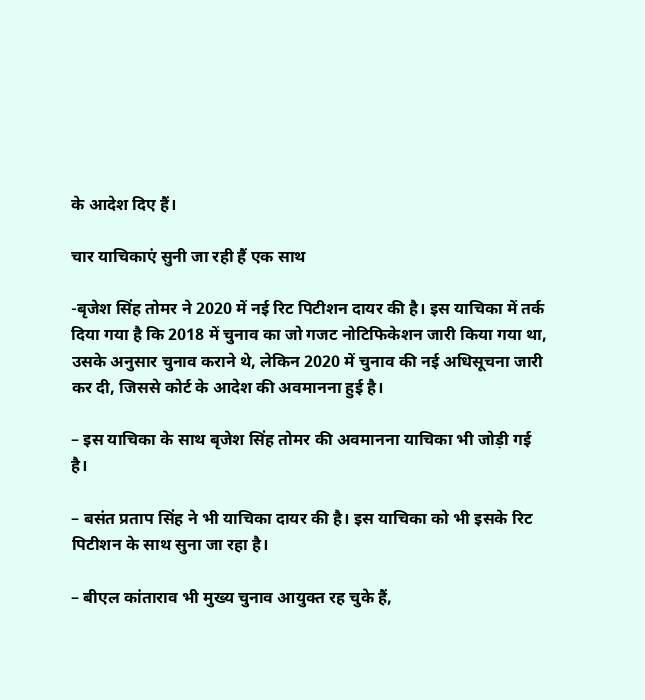के आदेश दिए हैं।

चार याचिकाएं सुनी जा रही हैं एक साथ

-बृजेश सिंह तोमर ने 2020 में नई रिट पिटीशन दायर की है। इस याचिका में तर्क दिया गया है कि 2018 में चुनाव का जो गजट नोटिफिकेशन जारी किया गया था, उसके अनुसार चुनाव कराने थे, लेकिन 2020 में चुनाव की नई अधिसूचना जारी कर दी, जिससे कोर्ट के आदेश की अवमानना हुई है।

– इस याचिका के साथ बृजेश सिंह तोमर की अवमानना याचिका भी जोड़ी गई है।

– बसंत प्रताप सिंह ने भी याचिका दायर की है। इस याचिका को भी इसके रिट पिटीशन के साथ सुना जा रहा है।

– बीएल कांताराव भी मुख्य चुनाव आयुक्त रह चुके हैं,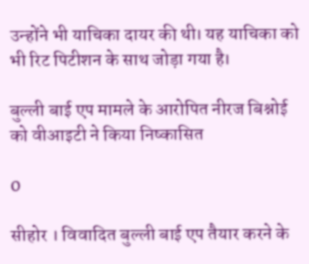उन्होंने भी याचिका दायर की थी। यह याचिका को भी रिट पिटीशन के साथ जोड़ा गया है।

बुल्ली बाई एप मामले के आरोपित नीरज बिश्नोई को वीआइटी ने किया निष्कासित

0

सीहोर । विवादित बुल्ली बाई एप तैयार करने के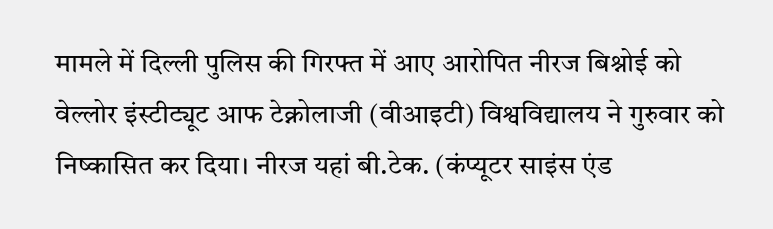मामले में दिल्ली पुलिस की गिरफ्त में आए आरोपित नीरज बिश्नोई को वेल्लोर इंस्टीट्यूट आफ टेक्नोलाजी (वीआइटी) विश्वविद्यालय ने गुरुवार को निष्कासित कर दिया। नीरज यहां बी.टेक. (कंप्यूटर साइंस एंड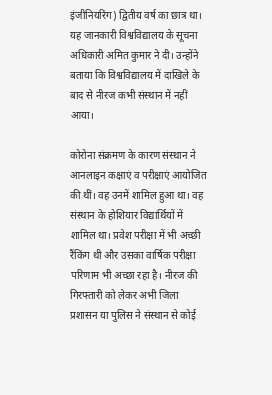इंजीनियरिंग) द्वितीय वर्ष का छात्र था। यह जानकारी विश्वविद्यालय के सूचना अधिकारी अमित कुमार ने दी। उन्होंने बताया कि विश्वविद्यालय में दाखिले के बाद से नीरज कभी संस्थान में नहीं आया।

कोरोना संक्रमण के कारण संस्थान ने आनलाइन कक्षाएं व परीक्षाएं आयोजित की थीं। वह उनमें शामिल हुआ था। वह संस्थान के होशियार विद्यार्थियों में शामिल था। प्रवेश परीक्षा में भी अच्छी रैंकिंग थी और उसका वार्षिक परीक्षा परिणाम भी अच्छा रहा है। नीरज की गिरफ्तारी को लेकर अभी जिला प्रशासन या पुलिस ने संस्थान से कोई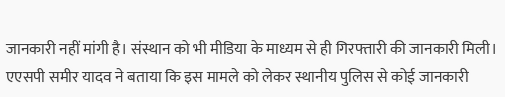जानकारी नहीं मांगी है। संस्थान को भी मीडिया के माध्यम से ही गिरफ्तारी की जानकारी मिली। एएसपी समीर यादव ने बताया कि इस मामले को लेकर स्थानीय पुलिस से कोई जानकारी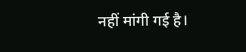नहीं मांगी गई है।